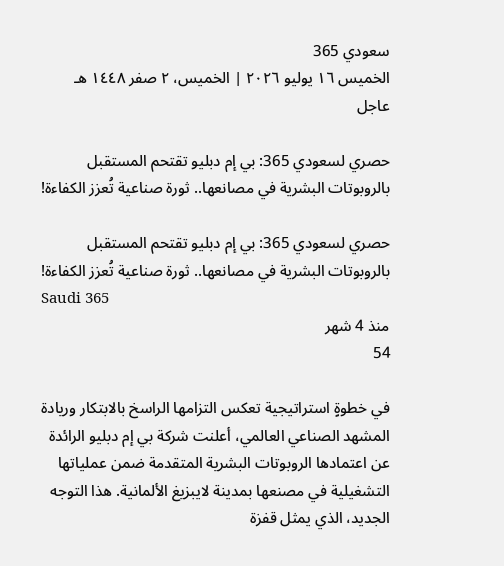سعودي 365
الخميس ١٦ يوليو ٢٠٢٦ | الخميس، ٢ صفر ١٤٤٨ هـ
عاجل

حصري لسعودي 365: بي إم دبليو تقتحم المستقبل بالروبوتات البشرية في مصانعها.. ثورة صناعية تُعزز الكفاءة!

حصري لسعودي 365: بي إم دبليو تقتحم المستقبل بالروبوتات البشرية في مصانعها.. ثورة صناعية تُعزز الكفاءة!
Saudi 365
منذ 4 شهر
54

في خطوةٍ استراتيجية تعكس التزامها الراسخ بالابتكار وريادة المشهد الصناعي العالمي، أعلنت شركة بي إم دبليو الرائدة عن اعتمادها الروبوتات البشرية المتقدمة ضمن عملياتها التشغيلية في مصنعها بمدينة لايبزيغ الألمانية. هذا التوجه الجديد، الذي يمثل قفزة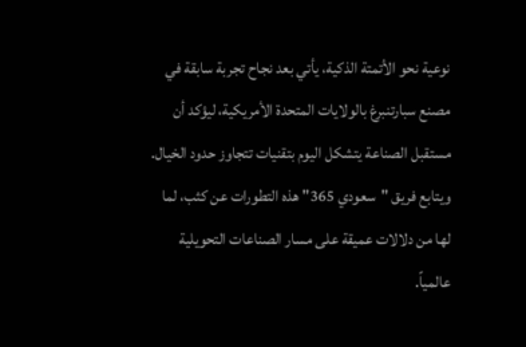نوعية نحو الأتمتة الذكية، يأتي بعد نجاح تجربة سابقة في مصنع سبارتنبرغ بالولايات المتحدة الأمريكية، ليؤكد أن مستقبل الصناعة يتشكل اليوم بتقنيات تتجاوز حدود الخيال. ويتابع فريق "سعودي 365" هذه التطورات عن كثب، لما لها من دلالات عميقة على مسار الصناعات التحويلية عالمياً.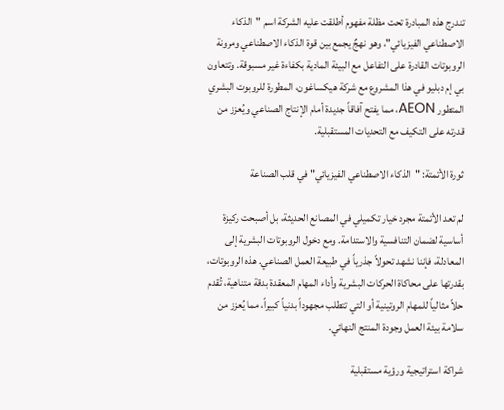تندرج هذه المبادرة تحت مظلة مفهوم أطلقت عليه الشركة اسم "الذكاء الاصطناعي الفيزيائي"، وهو نهجٌ يجمع بين قوة الذكاء الاصطناعي ومرونة الروبوتات القادرة على التفاعل مع البيئة المادية بكفاءة غير مسبوقة. وتتعاون بي إم دبليو في هذا المشروع مع شركة هيكساغون، المطورة للروبوت البشري المتطور AEON، مما يفتح آفاقاً جديدة أمام الإنتاج الصناعي ويُعزز من قدرته على التكيف مع التحديات المستقبلية.

ثورة الأتمتة: "الذكاء الاصطناعي الفيزيائي" في قلب الصناعة

لم تعد الأتمتة مجرد خيار تكميلي في المصانع الحديثة، بل أصبحت ركيزة أساسية لضمان التنافسية والاستدامة. ومع دخول الروبوتات البشرية إلى المعادلة، فإننا نشهد تحولاً جذرياً في طبيعة العمل الصناعي. هذه الروبوتات، بقدرتها على محاكاة الحركات البشرية وأداء المهام المعقدة بدقة متناهية، تُقدم حلاً مثالياً للمهام الروتينية أو التي تتطلب مجهوداً بدنياً كبيراً، مما يُعزز من سلامة بيئة العمل وجودة المنتج النهائي.

شراكة استراتيجية ورؤية مستقبلية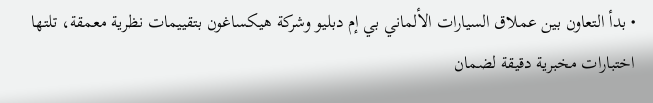• بدأ التعاون بين عملاق السيارات الألماني بي إم دبليو وشركة هيكساغون بتقييمات نظرية معمقة، تلتها اختبارات مخبرية دقيقة لضمان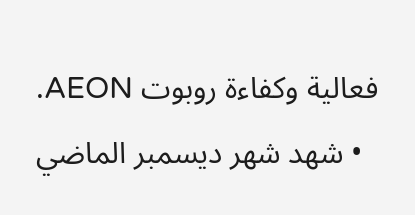فعالية وكفاءة روبوت AEON.
  • شهد شهر ديسمبر الماضي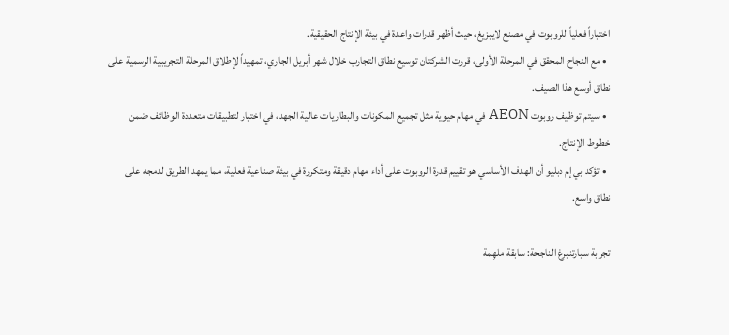اختباراً فعلياً للروبوت في مصنع لايبزيغ، حيث أظهر قدرات واعدة في بيئة الإنتاج الحقيقية.
  • مع النجاح المحقق في المرحلة الأولى، قررت الشركتان توسيع نطاق التجارب خلال شهر أبريل الجاري، تمهيداً لإطلاق المرحلة التجريبية الرسمية على نطاق أوسع هذا الصيف.
  • سيتم توظيف روبوت AEON في مهام حيوية مثل تجميع المكونات والبطاريات عالية الجهد، في اختبار لتطبيقات متعددة الوظائف ضمن خطوط الإنتاج.
  • تؤكد بي إم دبليو أن الهدف الأساسي هو تقييم قدرة الروبوت على أداء مهام دقيقة ومتكررة في بيئة صناعية فعلية، مما يمهد الطريق لدمجه على نطاق واسع.

تجربة سبارتنبرغ الناجحة: سابقة ملهِمة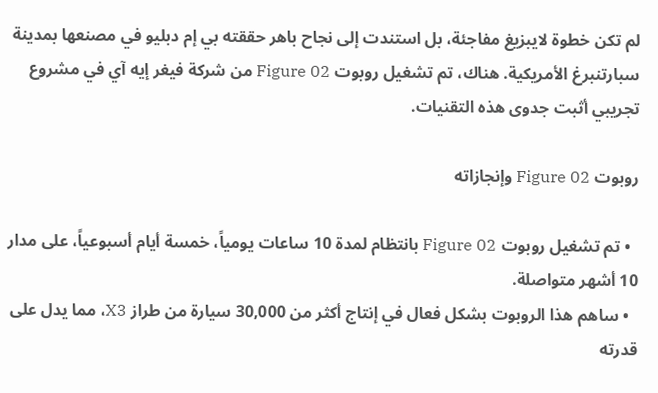لم تكن خطوة لايبزيغ مفاجئة، بل استندت إلى نجاح باهر حققته بي إم دبليو في مصنعها بمدينة سبارتنبرغ الأمريكية. هناك، تم تشغيل روبوت Figure 02 من شركة فيغر إيه آي في مشروع تجريبي أثبت جدوى هذه التقنيات.

روبوت Figure 02 وإنجازاته

  • تم تشغيل روبوت Figure 02 بانتظام لمدة 10 ساعات يومياً، خمسة أيام أسبوعياً، على مدار 10 أشهر متواصلة.
  • ساهم هذا الروبوت بشكل فعال في إنتاج أكثر من 30,000 سيارة من طراز X3، مما يدل على قدرته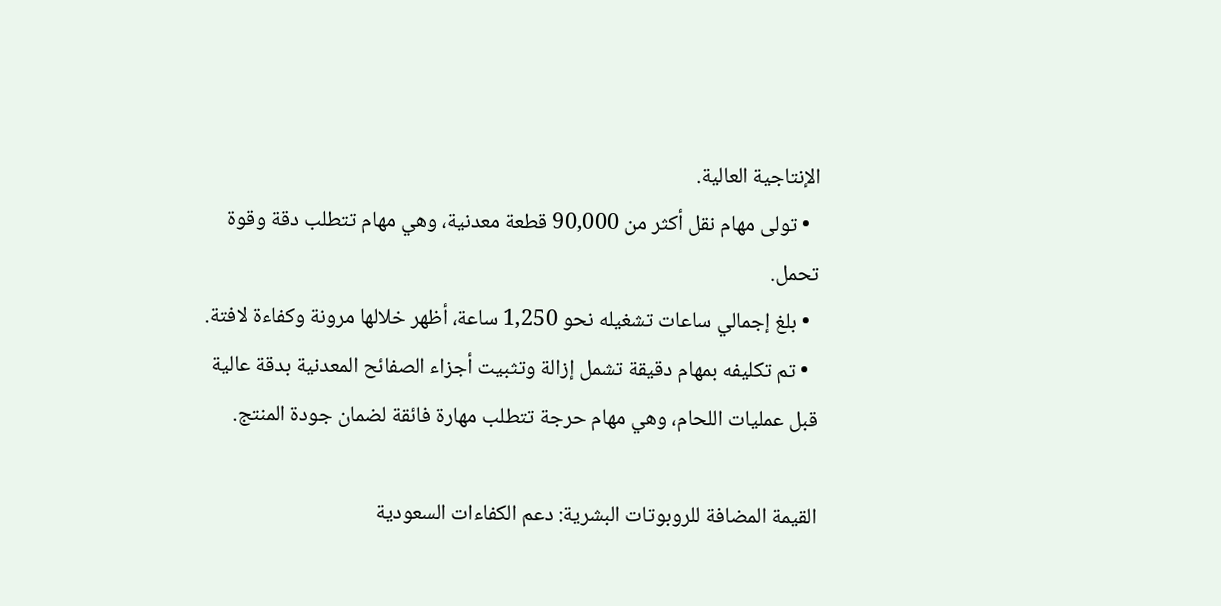الإنتاجية العالية.
  • تولى مهام نقل أكثر من 90,000 قطعة معدنية، وهي مهام تتطلب دقة وقوة تحمل.
  • بلغ إجمالي ساعات تشغيله نحو 1,250 ساعة، أظهر خلالها مرونة وكفاءة لافتة.
  • تم تكليفه بمهام دقيقة تشمل إزالة وتثبيت أجزاء الصفائح المعدنية بدقة عالية قبل عمليات اللحام، وهي مهام حرجة تتطلب مهارة فائقة لضمان جودة المنتج.

القيمة المضافة للروبوتات البشرية: دعم الكفاءات السعودية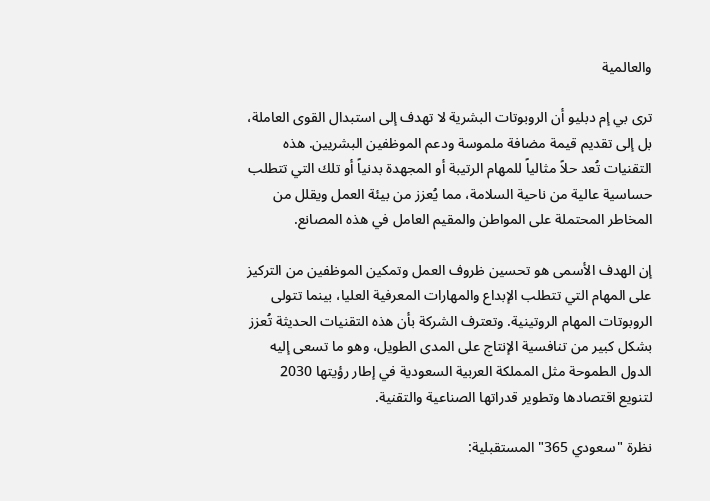والعالمية

ترى بي إم دبليو أن الروبوتات البشرية لا تهدف إلى استبدال القوى العاملة، بل إلى تقديم قيمة مضافة ملموسة ودعم الموظفين البشريين. هذه التقنيات تُعد حلاً مثالياً للمهام الرتيبة أو المجهدة بدنياً أو تلك التي تتطلب حساسية عالية من ناحية السلامة، مما يُعزز من بيئة العمل ويقلل من المخاطر المحتملة على المواطن والمقيم العامل في هذه المصانع.

إن الهدف الأسمى هو تحسين ظروف العمل وتمكين الموظفين من التركيز على المهام التي تتطلب الإبداع والمهارات المعرفية العليا، بينما تتولى الروبوتات المهام الروتينية. وتعترف الشركة بأن هذه التقنيات الحديثة تُعزز بشكل كبير من تنافسية الإنتاج على المدى الطويل، وهو ما تسعى إليه الدول الطموحة مثل المملكة العربية السعودية في إطار رؤيتها 2030 لتنويع اقتصادها وتطوير قدراتها الصناعية والتقنية.

نظرة "سعودي 365" المستقبلية: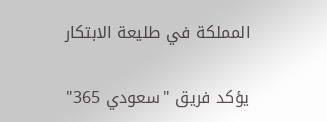المملكة في طليعة الابتكار

يؤكد فريق "سعودي 365"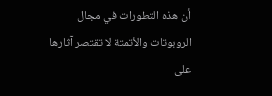أن هذه التطورات في مجال الروبوتات والأتمتة لا تقتصر آثارها على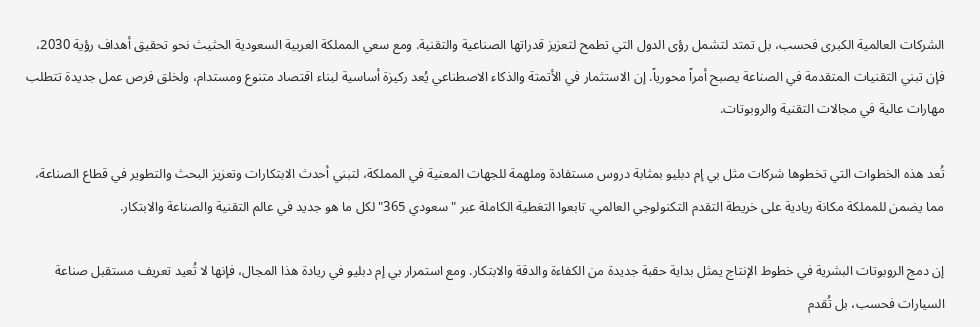الشركات العالمية الكبرى فحسب، بل تمتد لتشمل رؤى الدول التي تطمح لتعزيز قدراتها الصناعية والتقنية. ومع سعي المملكة العربية السعودية الحثيث نحو تحقيق أهداف رؤية 2030، فإن تبني التقنيات المتقدمة في الصناعة يصبح أمراً محورياً. إن الاستثمار في الأتمتة والذكاء الاصطناعي يُعد ركيزة أساسية لبناء اقتصاد متنوع ومستدام، ولخلق فرص عمل جديدة تتطلب مهارات عالية في مجالات التقنية والروبوتات.

تُعد هذه الخطوات التي تخطوها شركات مثل بي إم دبليو بمثابة دروس مستفادة وملهمة للجهات المعنية في المملكة، لتبني أحدث الابتكارات وتعزيز البحث والتطوير في قطاع الصناعة، مما يضمن للمملكة مكانة ريادية على خريطة التقدم التكنولوجي العالمي. تابعوا التغطية الكاملة عبر "سعودي 365" لكل ما هو جديد في عالم التقنية والصناعة والابتكار.

إن دمج الروبوتات البشرية في خطوط الإنتاج يمثل بداية حقبة جديدة من الكفاءة والدقة والابتكار. ومع استمرار بي إم دبليو في ريادة هذا المجال، فإنها لا تُعيد تعريف مستقبل صناعة السيارات فحسب، بل تُقدم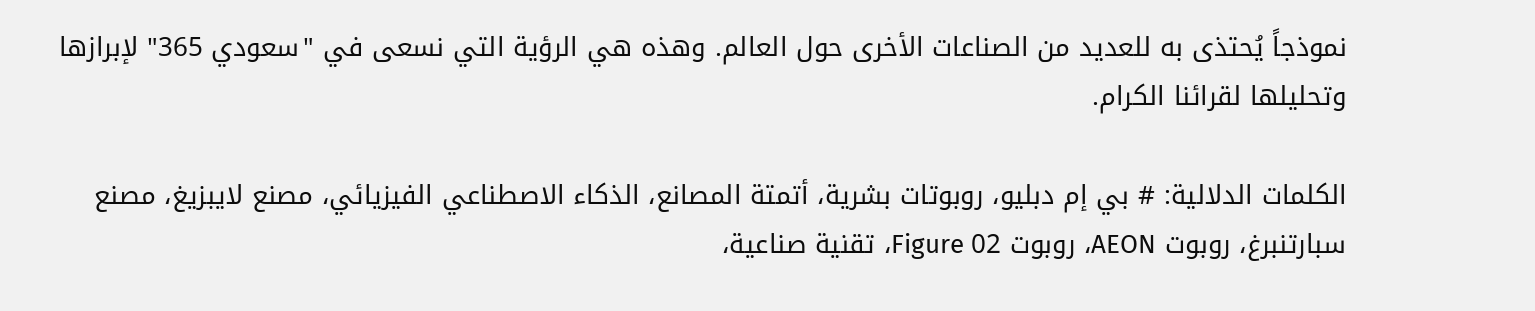نموذجاً يُحتذى به للعديد من الصناعات الأخرى حول العالم. وهذه هي الرؤية التي نسعى في "سعودي 365" لإبرازها وتحليلها لقرائنا الكرام.

الكلمات الدلالية: # بي إم دبليو، روبوتات بشرية، أتمتة المصانع، الذكاء الاصطناعي الفيزيائي، مصنع لايبزيغ، مصنع سبارتنبرغ، روبوت AEON، روبوت Figure 02، تقنية صناعية،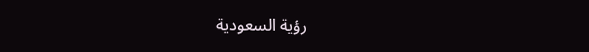رؤية السعودية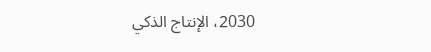2030، الإنتاج الذكي